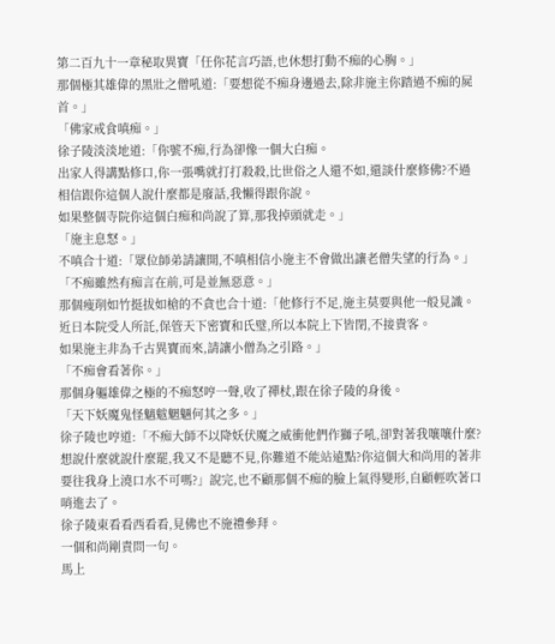第二百九十一章秘取異寶「任你花言巧語,也休想打動不痴的心胸。」
那個極其雄偉的黑壯之僧吼道:「要想從不痴身邊過去,除非施主你踏過不痴的屍首。」
「佛家戒食嗔痴。」
徐子陵淡淡地道:「你號不痴,行為卻像一個大白痴。
出家人得講點修口,你一張嘴就打打殺殺,比世俗之人還不如,還談什麼修佛?不過相信跟你這個人說什麼都是廢話,我懶得跟你說。
如果整個寺院你這個白痴和尚說了算,那我掉頭就走。」
「施主息怒。」
不嗔合十道:「眾位師弟請讓開,不嗔相信小施主不會做出讓老僧失望的行為。」
「不痴雖然有痴言在前,可是並無惡意。」
那個瘦削如竹挺拔如槍的不貪也合十道:「他修行不足,施主莫要與他一般見識。
近日本院受人所託,保管天下密寶和氏璧,所以本院上下皆閉,不接貴客。
如果施主非為千古異寶而來,請讓小僧為之引路。」
「不痴會看著你。」
那個身軀雄偉之極的不痴怒哼一聲,收了禪杖,跟在徐子陵的身後。
「天下妖魔鬼怪魑魃魍魎何其之多。」
徐子陵也哼道:「不痴大師不以降妖伏魔之威衝他們作獅子吼,卻對著我嚷嚷什麼?想說什麼就說什麼罷,我又不是聽不見,你難道不能站遠點?你這個大和尚用的著非要往我身上澆口水不可嗎?」說完,也不顧那個不痴的臉上氣得變形,自顧輕吹著口哨進去了。
徐子陵東看看西看看,見佛也不施禮參拜。
一個和尚剛責問一句。
馬上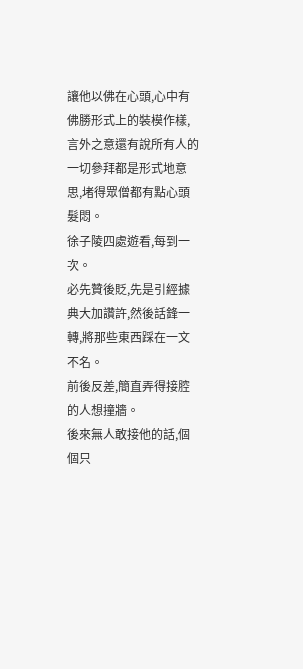讓他以佛在心頭,心中有佛勝形式上的裝模作樣,言外之意還有說所有人的一切參拜都是形式地意思,堵得眾僧都有點心頭髮悶。
徐子陵四處遊看,每到一次。
必先贊後貶,先是引經據典大加讚許,然後話鋒一轉,將那些東西踩在一文不名。
前後反差,簡直弄得接腔的人想撞牆。
後來無人敢接他的話,個個只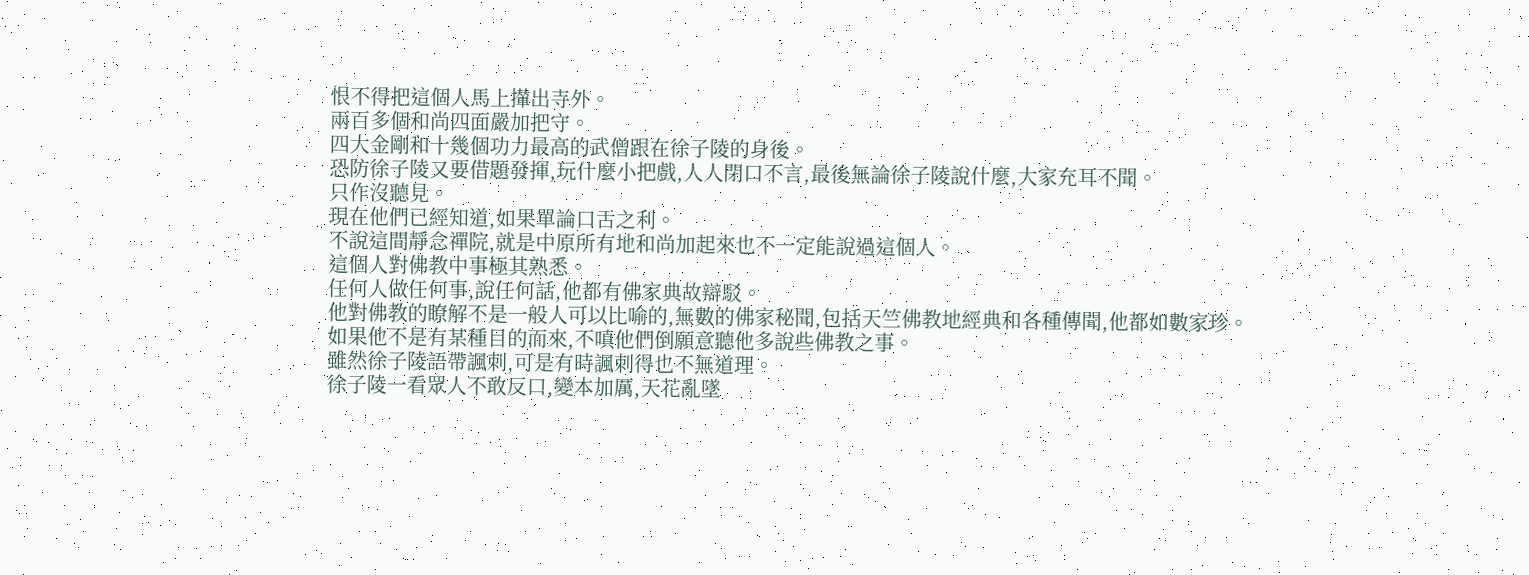恨不得把這個人馬上攆出寺外。
兩百多個和尚四面嚴加把守。
四大金剛和十幾個功力最高的武僧跟在徐子陵的身後。
恐防徐子陵又要借題發揮,玩什麼小把戲,人人閉口不言,最後無論徐子陵說什麼,大家充耳不聞。
只作沒聽見。
現在他們已經知道,如果單論口舌之利。
不說這間靜念禪院,就是中原所有地和尚加起來也不一定能說過這個人。
這個人對佛教中事極其熟悉。
任何人做任何事,說任何話,他都有佛家典故辯駁。
他對佛教的瞭解不是一般人可以比喻的,無數的佛家秘聞,包括天竺佛教地經典和各種傳聞,他都如數家珍。
如果他不是有某種目的而來,不嗔他們倒願意聽他多說些佛教之事。
雖然徐子陵語帶諷刺,可是有時諷刺得也不無道理。
徐子陵一看眾人不敢反口,變本加厲,天花亂墜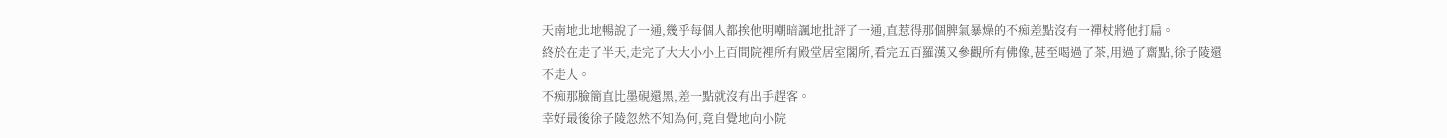天南地北地暢說了一通,幾乎每個人都挨他明嘲暗諷地批評了一通,直惹得那個脾氣暴燥的不痴差點沒有一禪杖將他打扁。
終於在走了半天,走完了大大小小上百間院裡所有殿堂居室閣所,看完五百羅漢又參觀所有佛像,甚至喝過了茶,用過了齋點,徐子陵還不走人。
不痴那臉簡直比墨硯還黑,差一點就沒有出手趕客。
幸好最後徐子陵忽然不知為何,竟自覺地向小院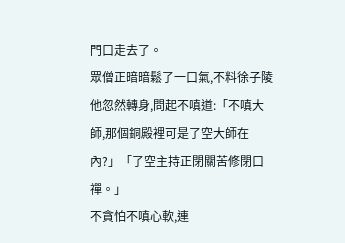門口走去了。
眾僧正暗暗鬆了一口氣,不料徐子陵他忽然轉身,問起不嗔道:「不嗔大師,那個銅殿裡可是了空大師在內?」「了空主持正閉關苦修閉口禪。」
不貪怕不嗔心軟,連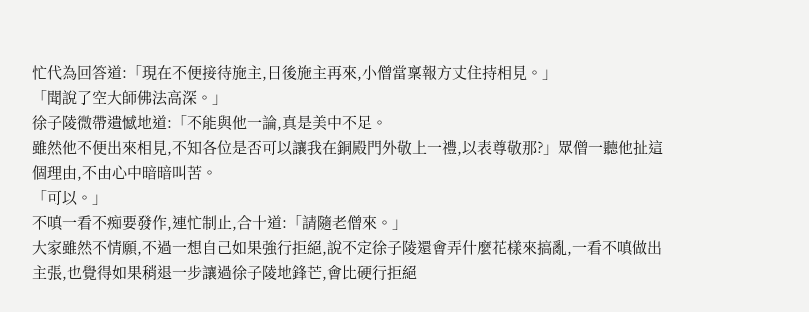忙代為回答道:「現在不便接待施主,日後施主再來,小僧當稟報方丈住持相見。」
「聞說了空大師佛法高深。」
徐子陵微帶遺憾地道:「不能與他一論,真是美中不足。
雖然他不便出來相見,不知各位是否可以讓我在銅殿門外敬上一禮,以表尊敬那?」眾僧一聽他扯這個理由,不由心中暗暗叫苦。
「可以。」
不嗔一看不痴要發作,連忙制止,合十道:「請隨老僧來。」
大家雖然不情願,不過一想自己如果強行拒絕,說不定徐子陵還會弄什麼花樣來搞亂,一看不嗔做出主張,也覺得如果稍退一步讓過徐子陵地鋒芒,會比硬行拒絕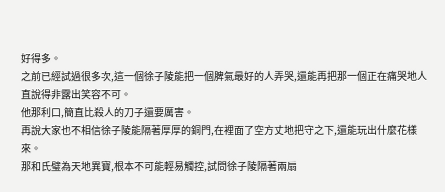好得多。
之前已經試過很多次,這一個徐子陵能把一個脾氣最好的人弄哭,還能再把那一個正在痛哭地人直說得非露出笑容不可。
他那利口,簡直比殺人的刀子還要厲害。
再說大家也不相信徐子陵能隔著厚厚的銅門,在裡面了空方丈地把守之下,還能玩出什麼花樣來。
那和氏璧為天地異寶,根本不可能輕易觸控,試問徐子陵隔著兩扇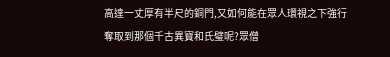高達一丈厚有半尺的銅門,又如何能在眾人環視之下強行奪取到那個千古異寶和氏璧呢?眾僧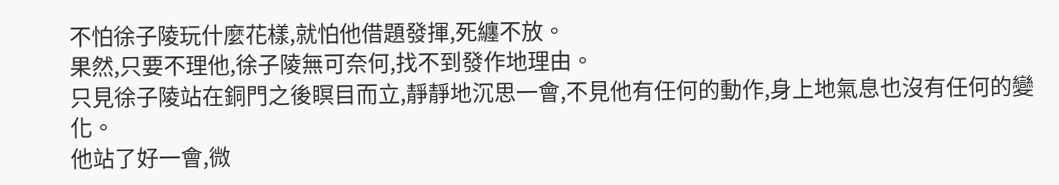不怕徐子陵玩什麼花樣,就怕他借題發揮,死纏不放。
果然,只要不理他,徐子陵無可奈何,找不到發作地理由。
只見徐子陵站在銅門之後瞑目而立,靜靜地沉思一會,不見他有任何的動作,身上地氣息也沒有任何的變化。
他站了好一會,微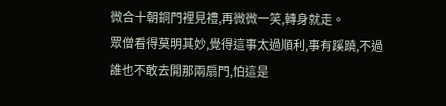微合十朝銅門裡見禮,再微微一笑,轉身就走。
眾僧看得莫明其妙,覺得這事太過順利,事有蹊蹺,不過誰也不敢去開那兩扇門,怕這是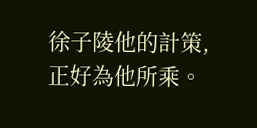徐子陵他的計策,正好為他所乘。